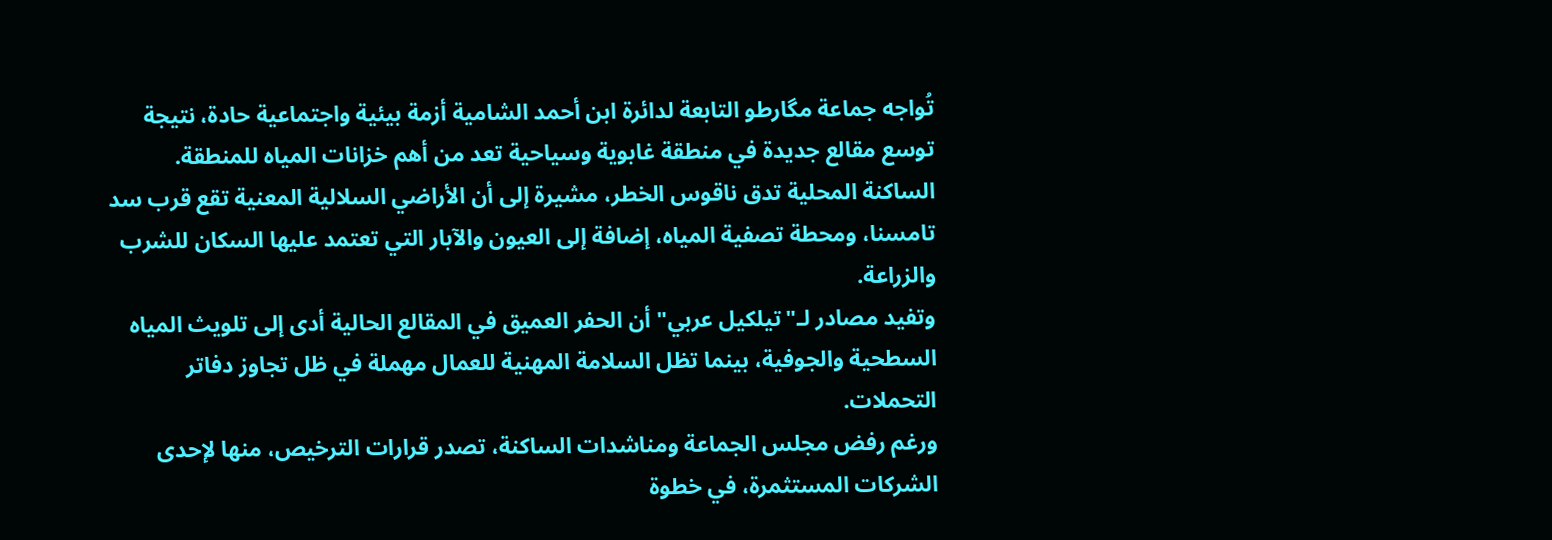تُواجه جماعة مگارطو التابعة لدائرة ابن أحمد الشامية أزمة بيئية واجتماعية حادة، نتيجة توسع مقالع جديدة في منطقة غابوية وسياحية تعد من أهم خزانات المياه للمنطقة.
الساكنة المحلية تدق ناقوس الخطر، مشيرة إلى أن الأراضي السلالية المعنية تقع قرب سد تامسنا، ومحطة تصفية المياه، إضافة إلى العيون والآبار التي تعتمد عليها السكان للشرب والزراعة.
وتفيد مصادر لـ"تيلكيل عربي" أن الحفر العميق في المقالع الحالية أدى إلى تلويث المياه السطحية والجوفية، بينما تظل السلامة المهنية للعمال مهملة في ظل تجاوز دفاتر التحملات.
ورغم رفض مجلس الجماعة ومناشدات الساكنة، تصدر قرارات الترخيص، منها لإحدى الشركات المستثمرة، في خطوة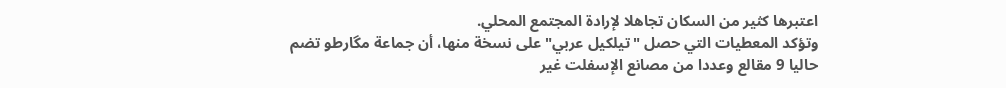اعتبرها كثير من السكان تجاهلا لإرادة المجتمع المحلي.
وتؤكد المعطيات التي حصل "تيلكيل عربي" على نسخة منها، أن جماعة مگارطو تضم حاليا 9 مقالع وعددا من مصانع الإسفلت غير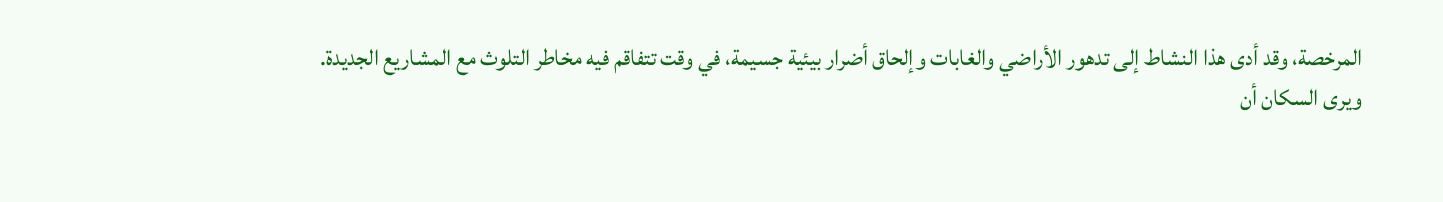المرخصة، وقد أدى هذا النشاط إلى تدهور الأراضي والغابات وإلحاق أضرار بيئية جسيمة، في وقت تتفاقم فيه مخاطر التلوث مع المشاريع الجديدة.
ويرى السكان أن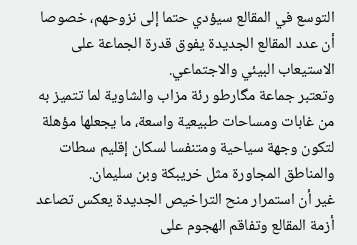التوسع في المقالع سيؤدي حتما إلى نزوحهم، خصوصا أن عدد المقالع الجديدة يفوق قدرة الجماعة على الاستيعاب البيئي والاجتماعي.
وتعتبر جماعة مگارطو رئة مزاب والشاوية لما تتميز به من غابات ومساحات طبيعية واسعة، ما يجعلها مؤهلة لتكون وجهة سياحية ومتنفسا لسكان إقليم سطات والمناطق المجاورة مثل خريبكة وبن سليمان.
غير أن استمرار منح التراخيص الجديدة يعكس تصاعد أزمة المقالع وتفاقم الهجوم على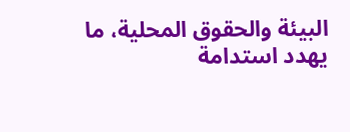البيئة والحقوق المحلية، ما يهدد استدامة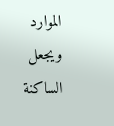الموارد ويجعل الساكنة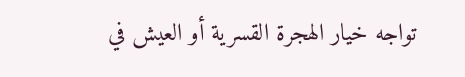تواجه خيار الهجرة القسرية أو العيش في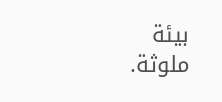بيئة ملوثة.